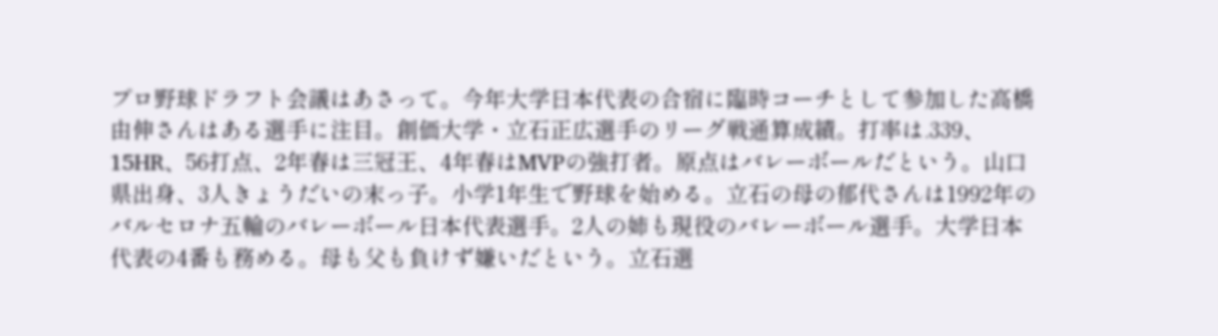プロ野球ドラフト会議はあさって。今年大学日本代表の合宿に臨時コーチとして参加した高橋由伸さんはある選手に注目。創価大学・立石正広選手のリーグ戦通算成績。打率は.339、15HR、56打点、2年春は三冠王、4年春はMVPの強打者。原点はバレーボールだという。山口県出身、3人きょうだいの末っ子。小学1年生で野球を始める。立石の母の郁代さんは1992年のバルセロナ五輪のバレーボール日本代表選手。2人の姉も現役のバレーボール選手。大学日本代表の4番も務める。母も父も負けず嫌いだという。立石選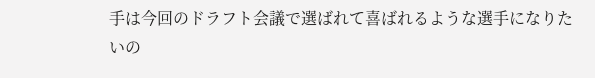手は今回のドラフト会議で選ばれて喜ばれるような選手になりたいの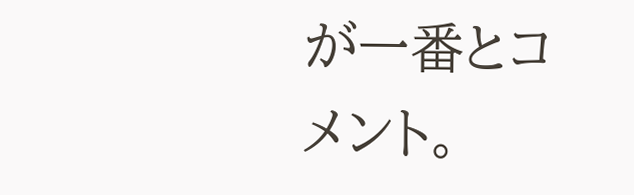が一番とコメント。